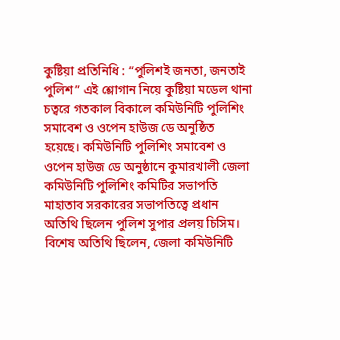কুষ্টিয়া প্রতিনিধি : “পুলিশই জনতা, জনতাই পুলিশ” এই শ্লোগান নিয়ে কুষ্টিয়া মডেল থানা চত্বরে গতকাল বিকালে কমিউনিটি পুলিশিং সমাবেশ ও ওপেন হাউজ ডে অনুষ্ঠিত হয়েছে। কমিউনিটি পুলিশিং সমাবেশ ও ওপেন হাউজ ডে অনুষ্ঠানে কুমারখালী জেলা কমিউনিটি পুলিশিং কমিটির সভাপতি মাহাতাব সরকারের সভাপতিত্বে প্রধান অতিথি ছিলেন পুলিশ সুপার প্রলয় চিসিম। বিশেষ অতিথি ছিলেন, জেলা কমিউনিটি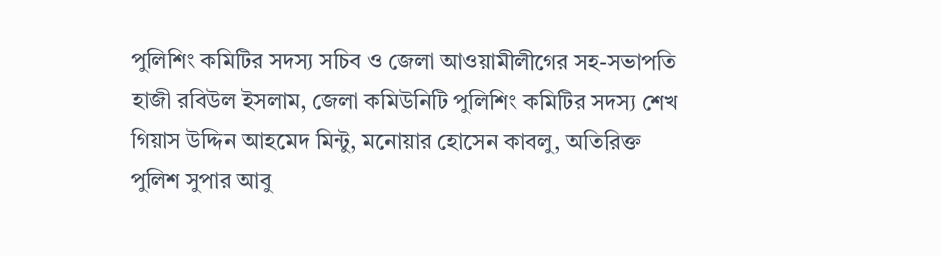পুলিশিং কমিটির সদস্য সচিব ও জেলা আওয়ামীলীগের সহ-সভাপতি হাজী রবিউল ইসলাম, জেলা কমিউনিটি পুলিশিং কমিটির সদস্য শেখ গিয়াস উদ্দিন আহমেদ মিন্টু, মনোয়ার হোসেন কাবলু, অতিরিক্ত পুলিশ সুপার আবু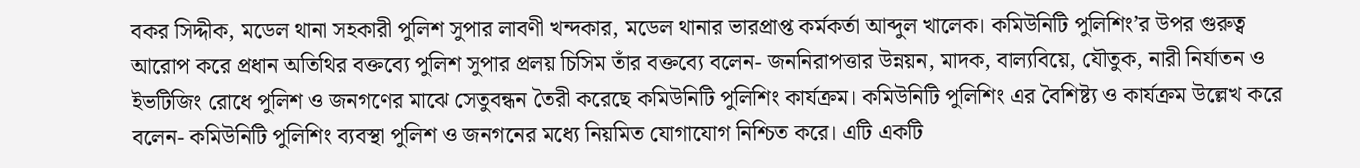বকর সিদ্দীক, মডেল থানা সহকারী পুলিশ সুপার লাবণী খন্দকার, মডেল থানার ভারপ্রাপ্ত কর্মকর্তা আব্দুল খালেক। কমিউনিটি পুলিশিং’র উপর গুরুত্ব আরোপ করে প্রধান অতিথির বক্তব্যে পুলিশ সুপার প্রলয় চিসিম তাঁর বক্তব্যে বলেন- জননিরাপত্তার উন্নয়ন, মাদক, বাল্যবিয়ে, যৌতুক, নারী নির্যাতন ও ইভটিজিং রোধে পুলিশ ও জনগণের মাঝে সেতুবন্ধন তৈরী করেছে কমিউনিটি পুলিশিং কার্যক্রম। কমিউনিটি পুলিশিং এর বৈশিষ্ট্য ও কার্যক্রম উল্লেখ করে বলেন- কমিউনিটি পুলিশিং ব্যবস্থা পুলিশ ও জনগনের মধ্যে নিয়মিত যোগাযোগ নিশ্চিত করে। এটি একটি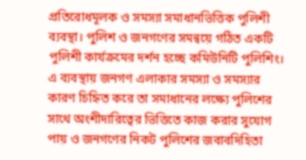প্রতিরোধমূলক ও সমস্যা সমাধানভিত্তিক পুলিশী ব্যবস্থা। পুলিশ ও জনগণের সমন্বয়ে গঠিত একটি পুলিশী কার্যক্রমের দর্শন হচ্ছে কমিউনিটি পুলিশিং। এ ব্যবস্থায় জনগণ এলাকার সমস্যা ও সমস্যার কারণ চিহ্নিত করে তা সমাধানের লক্ষ্যে পুলিশের সাথে অংশীদারিত্বের ভিত্তিতে কাজ করার সুযোগ পায় ও জনগণের নিকট পুলিশের জবাবদিহিতা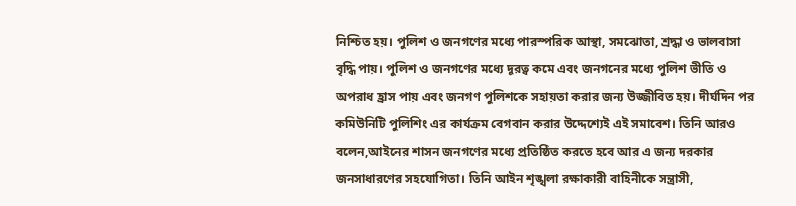নিশ্চিত হয়। পুলিশ ও জনগণের মধ্যে পারস্পরিক আস্থা, সমঝোতা, শ্রদ্ধা ও ভালবাসা বৃদ্ধি পায়। পুলিশ ও জনগণের মধ্যে দূরত্ব কমে এবং জনগনের মধ্যে পুলিশ ভীতি ও অপরাধ হ্রাস পায় এবং জনগণ পুলিশকে সহায়তা করার জন্য উজ্জীবিত হয়। দীর্ঘদিন পর কমিউনিটি পুলিশিং এর কার্যক্রম বেগবান করার উদ্দেশ্যেই এই সমাবেশ। তিনি আরও বলেন,আইনের শাসন জনগণের মধ্যে প্রতিষ্ঠিত করতে হবে আর এ জন্য দরকার জনসাধারণের সহযোগিতা। তিনি আইন শৃঙ্খলা রক্ষাকারী বাহিনীকে সন্ত্রাসী,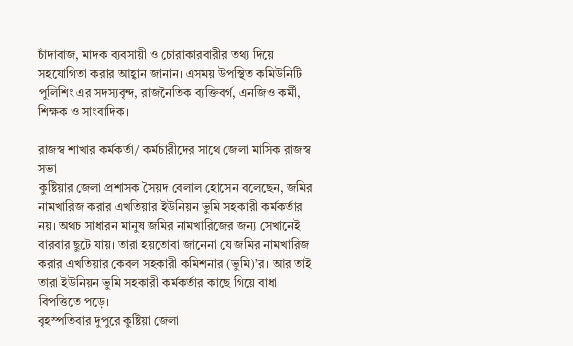চাঁদাবাজ, মাদক ব্যবসায়ী ও চোরাকারবারীর তথ্য দিয়ে সহযোগিতা করার আহ্বান জানান। এসময় উপস্থিত কমিউনিটি পুলিশিং এর সদস্যবৃন্দ, রাজনৈতিক ব্যক্তিবর্গ, এনজিও কর্মী, শিক্ষক ও সাংবাদিক।

রাজস্ব শাখার কর্মকর্তা/ কর্মচারীদের সাথে জেলা মাসিক রাজস্ব সভা
কুষ্টিয়ার জেলা প্রশাসক সৈয়দ বেলাল হোসেন বলেছেন, জমির নামখারিজ করার এখতিয়ার ইউনিয়ন ভুমি সহকারী কর্মকর্তার নয়। অথচ সাধারন মানুষ জমির নামখারিজের জন্য সেখানেই বারবার ছুটে যায়। তারা হয়তোবা জানেনা যে জমির নামখারিজ করার এখতিয়ার কেবল সহকারী কমিশনার (ভুমি)’র। আর তাই তারা ইউনিয়ন ভুমি সহকারী কর্মকর্তার কাছে গিয়ে বাধা বিপত্তিতে পড়ে।
বৃহস্পতিবার দুপুরে কুষ্টিয়া জেলা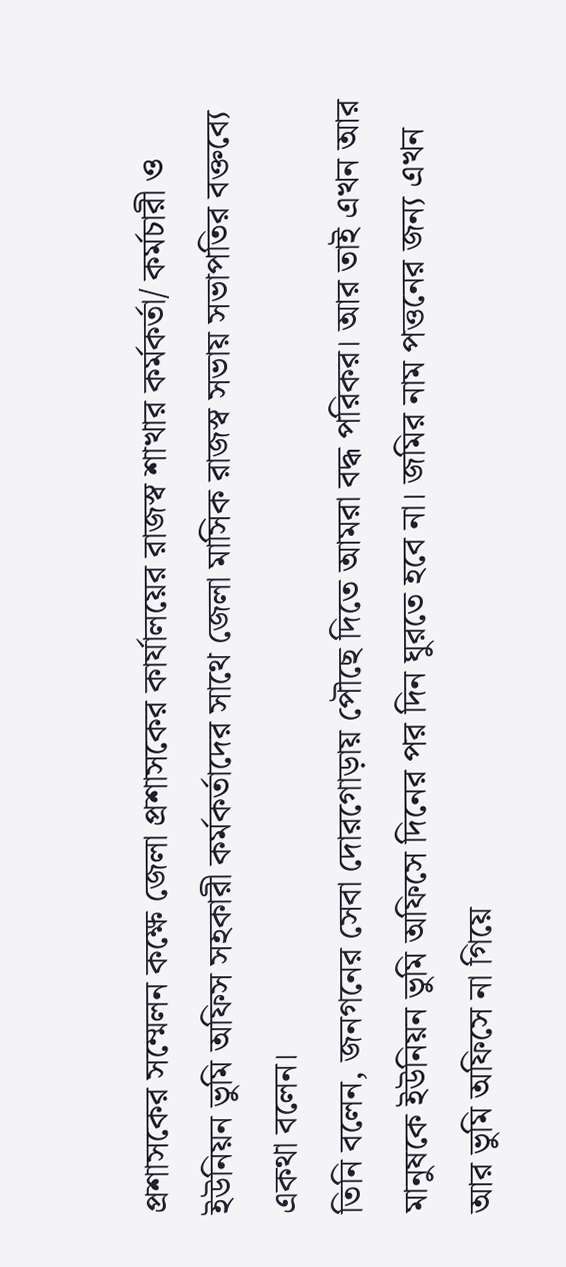প্রশাসকের সম্মেলন কক্ষে জেলা প্রশাসকের কার্যালয়ের রাজস্ব শাখার কর্মকর্তা/ কর্মচারী ও ইউনিয়ন ভুমি অফিস সহকারী কর্মকর্তাদের সাথে জেলা মাসিক রাজস্ব সভায় সভাপতির বক্তব্যে একথা বলেন।
তিনি বলেন, জনগনের সেবা দোরগোড়ায় পৌছে দিতে আমরা বদ্ধ পরিকর। আর তাই এখন আর মানুষকে ইউনিয়ন ভুমি অফিসে দিনের পর দিন ঘুরতে হবে না। জমির নাম পত্তনের জন্য এখন আর ভুমি অফিসে না গিয়ে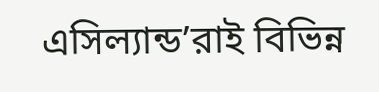এসিল্যান্ড’রাই বিভিন্ন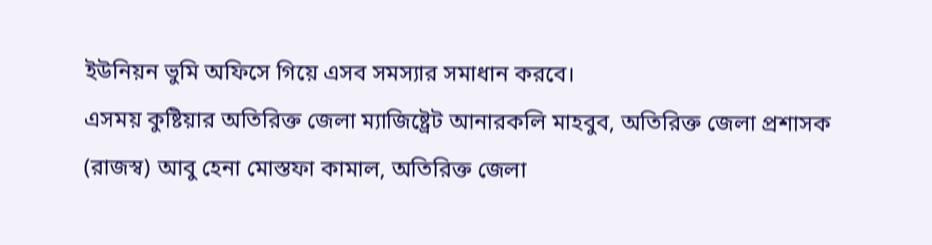ইউনিয়ন ভুমি অফিসে গিয়ে এসব সমস্যার সমাধান করবে।
এসময় কুষ্টিয়ার অতিরিক্ত জেলা ম্যাজিষ্ট্রেট আনারকলি মাহবুব, অতিরিক্ত জেলা প্রশাসক (রাজস্ব) আবু হেনা মোস্তফা কামাল, অতিরিক্ত জেলা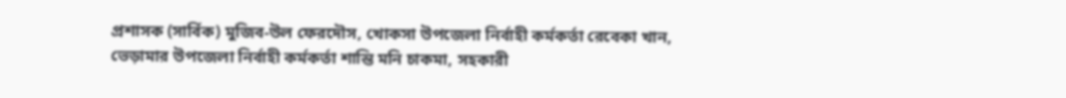প্রশাসক (সার্বিক) মুজিব-উল ফেরদৌস, খোকসা উপজেলা নির্বাহী কর্মকর্তা রেবেকা খান, ভেড়ামার উপজেলা নির্বাহী কর্মকর্তা শান্তি মনি চাকমা, সহকারী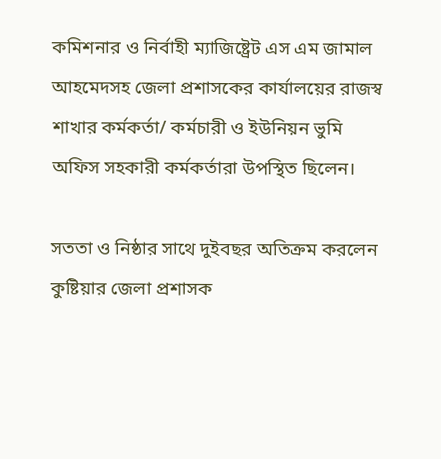কমিশনার ও নির্বাহী ম্যাজিষ্ট্রেট এস এম জামাল আহমেদসহ জেলা প্রশাসকের কার্যালয়ের রাজস্ব শাখার কর্মকর্তা/ কর্মচারী ও ইউনিয়ন ভুমি অফিস সহকারী কর্মকর্তারা উপস্থিত ছিলেন।

সততা ও নিষ্ঠার সাথে দুইবছর অতিক্রম করলেন কুষ্টিয়ার জেলা প্রশাসক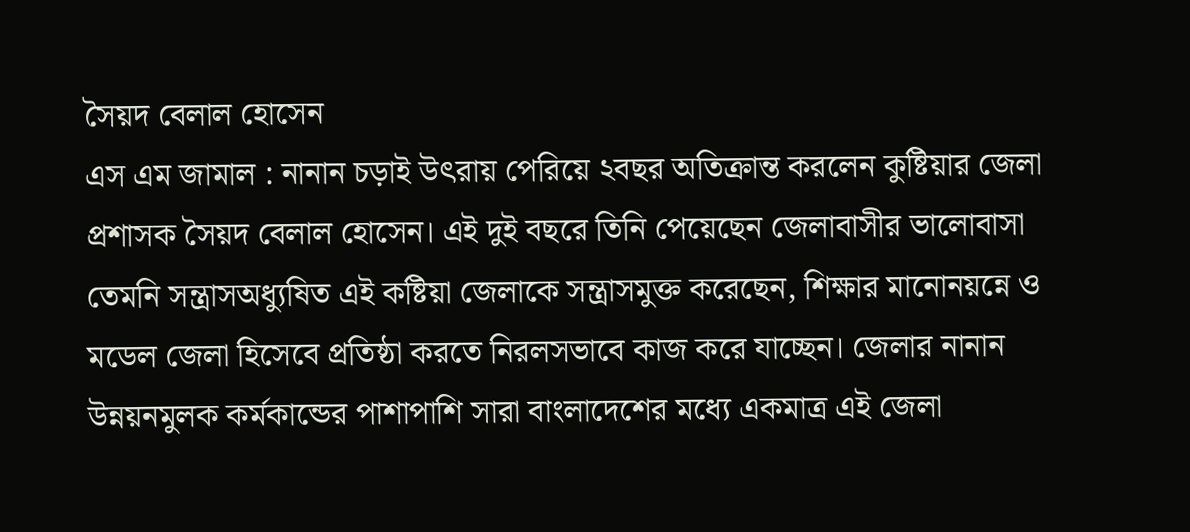সৈয়দ বেলাল হোসেন
এস এম জামাল : নানান চড়াই উৎরায় পেরিয়ে ২বছর অতিক্রান্ত করলেন কুষ্টিয়ার জেলা প্রশাসক সৈয়দ বেলাল হোসেন। এই দুই বছরে তিনি পেয়েছেন জেলাবাসীর ভালোবাসা তেমনি সন্ত্রাসঅধ্যুষিত এই কষ্টিয়া জেলাকে সন্ত্রাসমুক্ত করেছেন, শিক্ষার মানোনয়ন্নে ও মডেল জেলা হিসেবে প্রতিষ্ঠা করতে নিরলসভাবে কাজ করে যাচ্ছেন। জেলার নানান উন্নয়নমুলক কর্মকান্ডের পাশাপাশি সারা বাংলাদেশের মধ্যে একমাত্র এই জেলা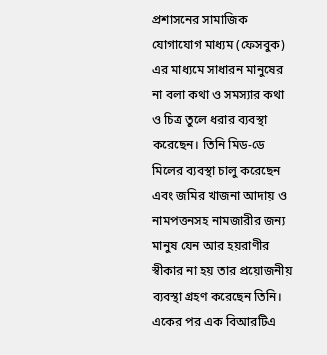প্রশাসনের সামাজিক যোগাযোগ মাধ্যম (ফেসবুক) এর মাধ্যমে সাধারন মানুষের না বলা কথা ও সমস্যার কথা ও চিত্র তুলে ধরার ব্যবস্থা করেছেন। তিনি মিড-ডে মিলের ব্যবস্থা চালু করেছেন এবং জমির খাজনা আদায় ও নামপত্তনসহ নামজারীর জন্য মানুষ যেন আর হয়রাণীর স্বীকার না হয় তার প্রয়োজনীয় ব্যবস্থা গ্রহণ করেছেন তিনি। একের পর এক বিআরটিএ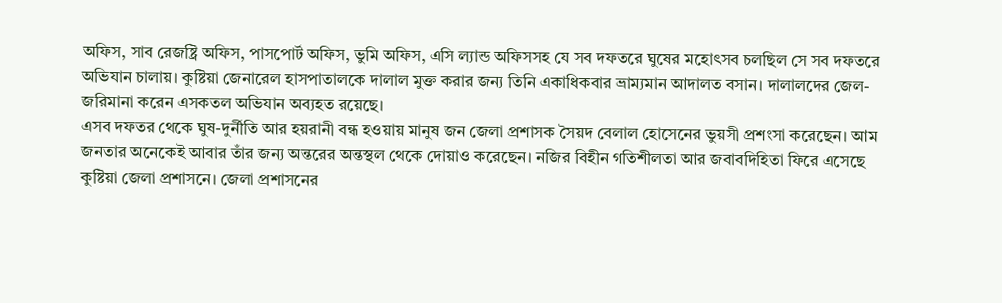অফিস, সাব রেজষ্ট্রি অফিস, পাসপোর্ট অফিস, ভুমি অফিস, এসি ল্যান্ড অফিসসহ যে সব দফতরে ঘুষের মহোৎসব চলছিল সে সব দফতরে অভিযান চালায়। কুষ্টিয়া জেনারেল হাসপাতালকে দালাল মুক্ত করার জন্য তিনি একাধিকবার ভ্রাম্যমান আদালত বসান। দালালদের জেল- জরিমানা করেন এসকতল অভিযান অব্যহত রয়েছে।
এসব দফতর থেকে ঘুষ-দুর্নীতি আর হয়রানী বন্ধ হওয়ায় মানুষ জন জেলা প্রশাসক সৈয়দ বেলাল হোসেনের ভুয়সী প্রশংসা করেছেন। আম জনতার অনেকেই আবার তাঁর জন্য অন্তরের অন্তস্থল থেকে দোয়াও করেছেন। নজির বিহীন গতিশীলতা আর জবাবদিহিতা ফিরে এসেছে কুষ্টিয়া জেলা প্রশাসনে। জেলা প্রশাসনের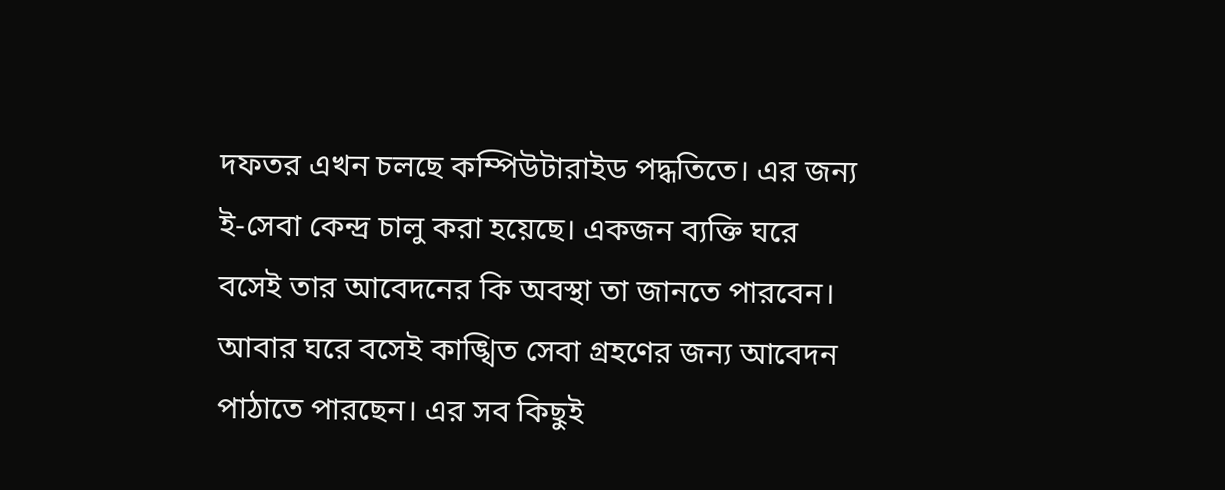দফতর এখন চলছে কম্পিউটারাইড পদ্ধতিতে। এর জন্য ই-সেবা কেন্দ্র চালু করা হয়েছে। একজন ব্যক্তি ঘরে বসেই তার আবেদনের কি অবস্থা তা জানতে পারবেন। আবার ঘরে বসেই কাঙ্খিত সেবা গ্রহণের জন্য আবেদন পাঠাতে পারছেন। এর সব কিছুই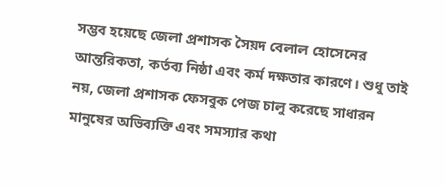সম্ভব হয়েছে জেলা প্রশাসক সৈয়দ বেলাল হোসেনের আন্তরিকতা, কর্তব্য নিষ্ঠা এবং কর্ম দক্ষতার কারণে। শুধু তাই নয়, জেলা প্রশাসক ফেসবুক পেজ চালু করেছে সাধারন মানুষের অভিব্যক্তি এবং সমস্যার কথা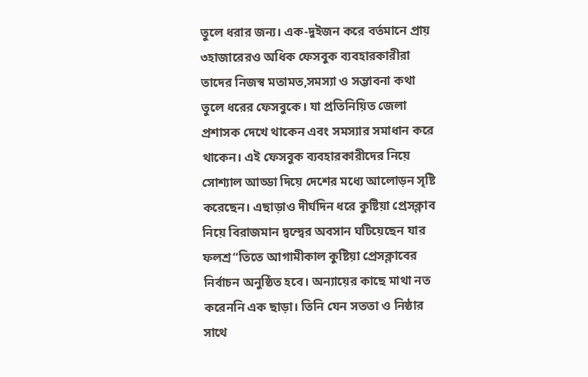তুলে ধরার জন্য। এক-দুইজন করে বর্তমানে প্রায় ৩হাজারেরও অধিক ফেসবুক ব্যবহারকারীরা তাদের নিজস্ব মতামত,সমস্যা ও সম্ভাবনা কথা তুলে ধরের ফেসবুকে। যা প্রতিনিয়িত জেলা প্রশাসক দেখে থাকেন এবং সমস্যার সমাধান করে থাকেন। এই ফেসবুক ব্যবহারকারীদের নিয়ে সোশ্যাল আড্ডা দিয়ে দেশের মধ্যে আলোড়ন সৃষ্টি করেছেন। এছাড়াও দীর্ঘদিন ধরে কুষ্টিয়া প্রেসক্লাব নিয়ে বিরাজমান দ্বন্দ্বের অবসান ঘটিয়েছেন যার ফলশ্র“তিতে আগামীকাল কুষ্টিয়া প্রেসক্লাবের নির্বাচন অনুষ্ঠিত হবে। অন্যায়ের কাছে মাথা নত করেননি এক ছাড়া। তিনি যেন সততা ও নিষ্ঠার সাথে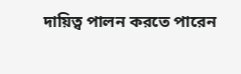দায়িত্ব পালন করতে পারেন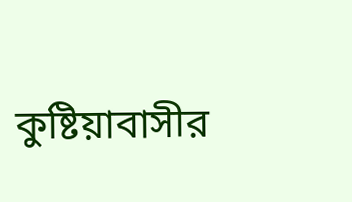কুষ্টিয়াবাসীর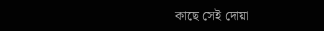কাছে সেই দোয়া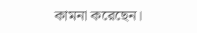কামনা করেছেন।